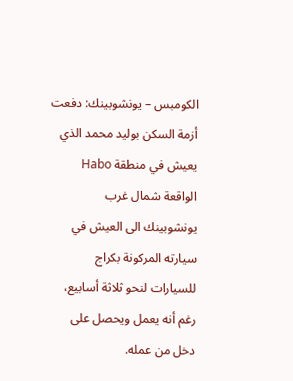الكومبس – يونشوبينك: دفعت أزمة السكن بوليد محمد الذي يعيش في منطقة Habo الواقعة شمال غرب يونشوبينك الى العيش في سيارته المركونة بكراج للسيارات لنحو ثلاثة أسابيع، رغم أنه يعمل ويحصل على دخل من عمله.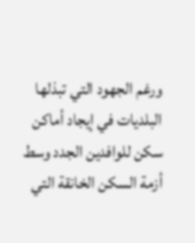ورغم الجهود التي تبذلها البلديات في إيجاد أماكن سكن للوافدين الجدد وسط أزمة السكن الخانقة التي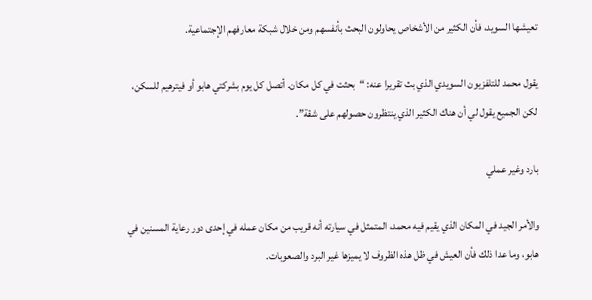تعيشها السويد، فأن الكثير من الأشخاص يحاولون البحث بأنفسهم ومن خلال شبكة معارفهم الإجتماعية.

يقول محمد للتلفزيون السويدي الذي بث تقريرا عنه: “بحثت في كل مكان. أتصل كل يوم بشركتي هابو أو فيترهيم للسكن، لكن الجميع يقول لي أن هناك الكثير الذي ينتظرون حصولهم على شقة”.

بارد وغير عملي

والأمر الجيد في المكان الذي يقيم فيه محمد، المتمثل في سيارته أنه قريب من مكان عمله في إحدى دور رعاية المسنين في هابو، وما عدا ذلك فأن العيش في ظل هذه الظروف لا يميزها غير البرد والصعوبات.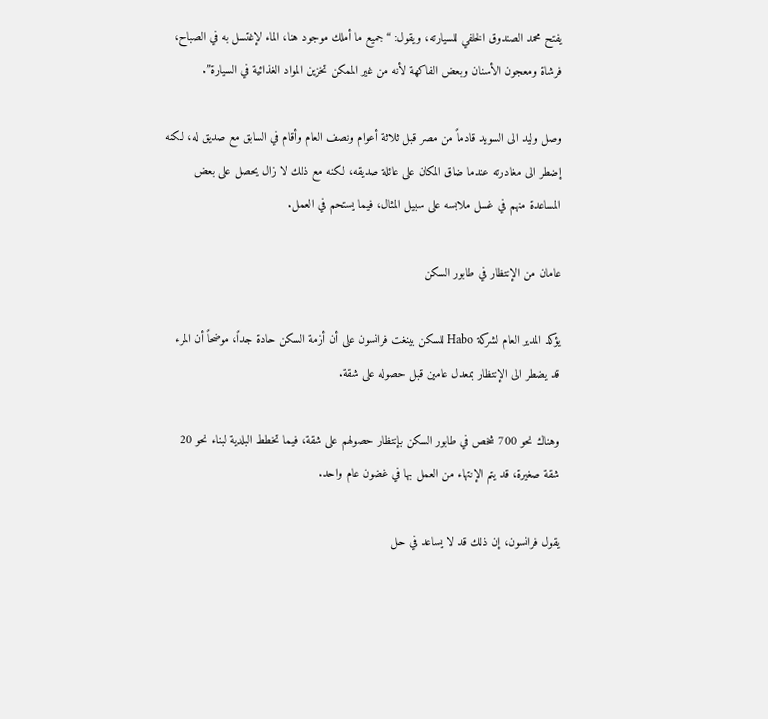يفتح محمد الصندوق الخلفي للسيارته، ويقول: “جميع ما أملك موجود هنا، الماء لإغتسل به في الصباح، فرشاة ومعجون الأسنان وبعض الفاكهة لأنه من غير الممكن تخزين المواد الغذائية في السيارة”.

وصل وليد الى السويد قادماً من مصر قبل ثلاثة أعوام ونصف العام وأقام في السابق مع صديق له، لكنه إضطر الى مغادرته عندما ضاق المكان على عائلة صديقه، لكنه مع ذلك لا زال يحصل على بعض المساعدة منهم في غسل ملابسه على سبيل المثال، فيما يستحم في العمل.

عامان من الإنتظار في طابور السكن

يؤكد المدير العام لشركة Habo للسكن بينغت فرانسون على أن أزمة السكن حادة جداً، موضحاً أن المرء قد يضطر الى الإنتظار بمعدل عامين قبل حصوله على شقة.

وهناك نحو 700 شخص في طابور السكن بإنتظار حصولهم على شقة، فيما تخطط البلدية لبناء نحو 20 شقة صغيرة، قد يتم الإنتهاء من العمل بها في غضون عام واحد.

يقول فرانسون، إن ذلك قد لا يساعد في حل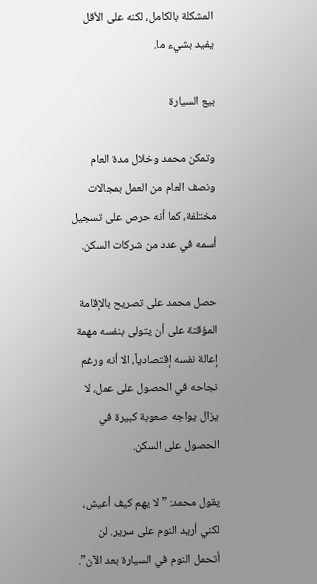المشكلة بالكامل، لكنه على الأقل يفيد بشيء ما.

بيع السيارة

وتمكن محمد وخلال مدة العام ونصف العام من العمل بمجالات مختلفة، كما أنه حرص على تسجيل أسمه في عدد من شركات السكن.

حصل محمد على تصريح بالإقامة المؤقتة على أن يتولى بنفسه مهمة إعالة نفسه إقتصادياً، الا أنه ورغم نجاحه في الحصول على عمل، لا يزال يواجه صعوبة كبيرة في الحصول على السكن.

يقول محمد: ” لا يهم كيف أعيش، لكني أريد النوم على سرير. لن أتحمل النوم في السيارة بعد الآن”.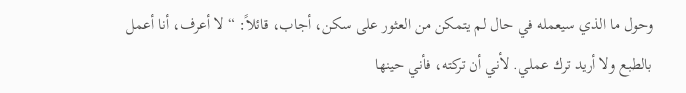وحول ما الذي سيعمله في حال لم يتمكن من العثور على سكن، أجاب، قائلاً: “لا أعرف، أنا أعمل بالطبع ولا أريد ترك عملي. لأني أن تركته، فأني حينها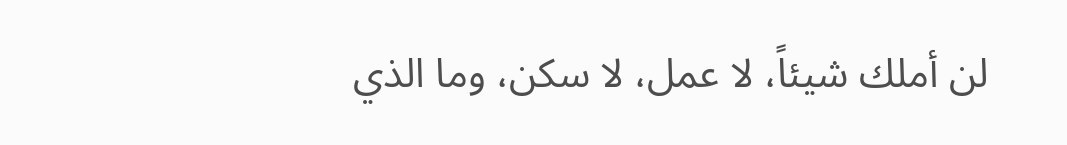لن أملك شيئاً، لا عمل، لا سكن، وما الذي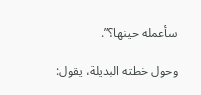سأعمله حينها؟”.

وحول خطته البديلة، يقول: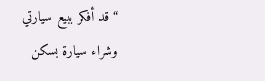“قد أفكر ببيع سيارتي وشراء سيارة بسكن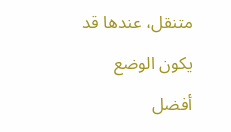متنقل، عندها قد يكون الوضع أفضل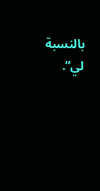بالنسبة لي”.